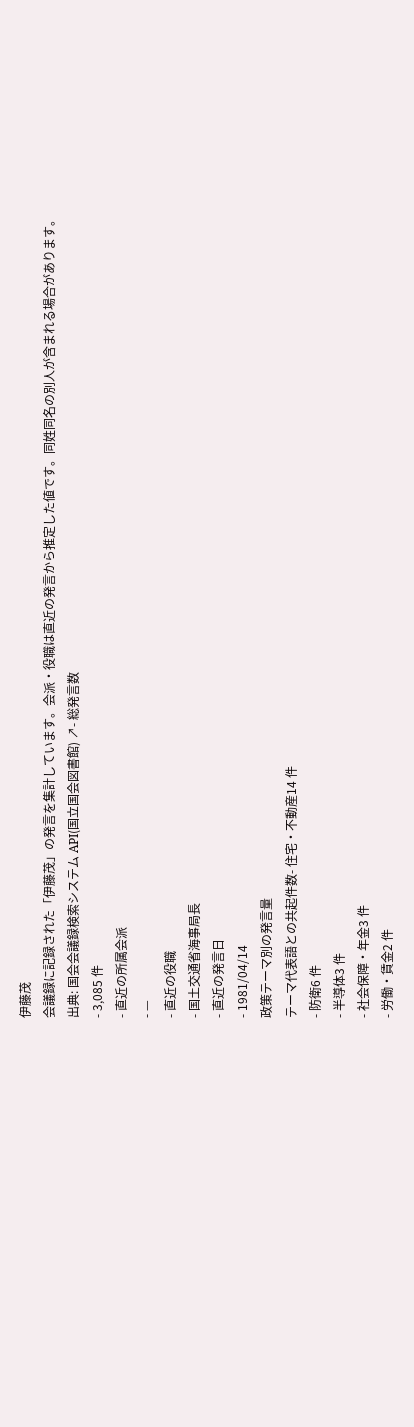伊藤茂
会議録に記録された「伊藤茂」の発言を集計しています。会派・役職は直近の発言から推定した値です。同姓同名の別人が含まれる場合があります。
出典: 国会会議録検索システム API(国立国会図書館) ↗- 総発言数
- 3,085 件
- 直近の所属会派
- —
- 直近の役職
- 国土交通省海事局長
- 直近の発言日
- 1981/04/14
政策テーマ別の発言量
テーマ代表語との共起件数- 住宅・不動産14 件
- 防衛6 件
- 半導体3 件
- 社会保障・年金3 件
- 労働・賃金2 件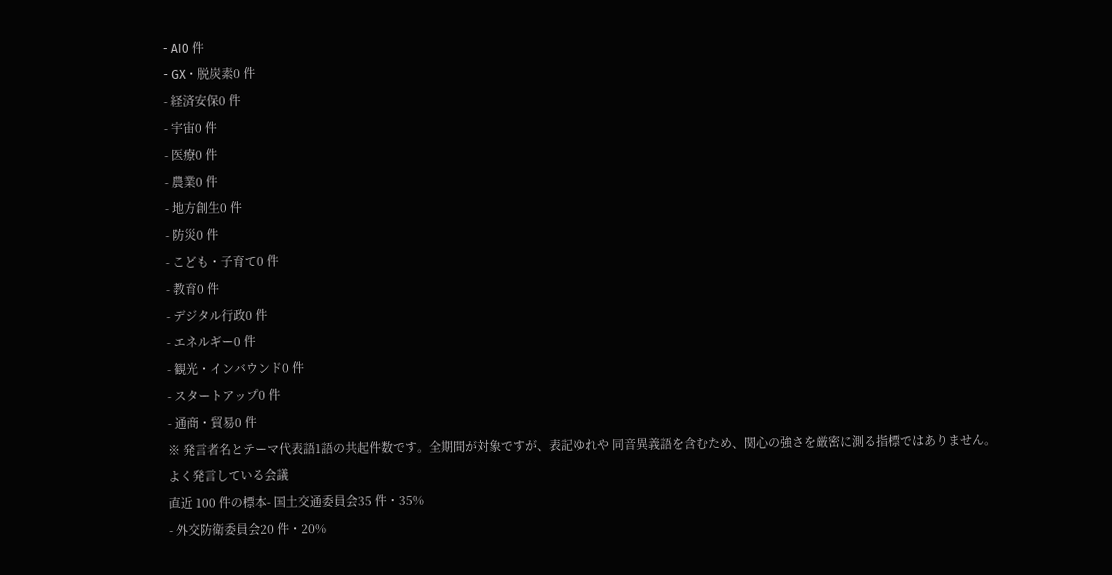- AI0 件
- GX・脱炭素0 件
- 経済安保0 件
- 宇宙0 件
- 医療0 件
- 農業0 件
- 地方創生0 件
- 防災0 件
- こども・子育て0 件
- 教育0 件
- デジタル行政0 件
- エネルギー0 件
- 観光・インバウンド0 件
- スタートアップ0 件
- 通商・貿易0 件
※ 発言者名とテーマ代表語1語の共起件数です。全期間が対象ですが、表記ゆれや 同音異義語を含むため、関心の強さを厳密に測る指標ではありません。
よく発言している会議
直近 100 件の標本- 国土交通委員会35 件・35%
- 外交防衛委員会20 件・20%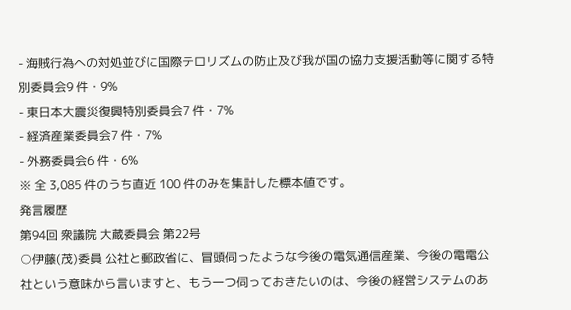- 海賊行為への対処並びに国際テロリズムの防止及び我が国の協力支援活動等に関する特別委員会9 件・9%
- 東日本大震災復興特別委員会7 件・7%
- 経済産業委員会7 件・7%
- 外務委員会6 件・6%
※ 全 3,085 件のうち直近 100 件のみを集計した標本値です。
発言履歴
第94回 衆議院 大蔵委員会 第22号
○伊藤(茂)委員 公社と郵政省に、冒頭伺ったような今後の電気通信産業、今後の電電公社という意味から言いますと、もう一つ伺っておきたいのは、今後の経営システムのあ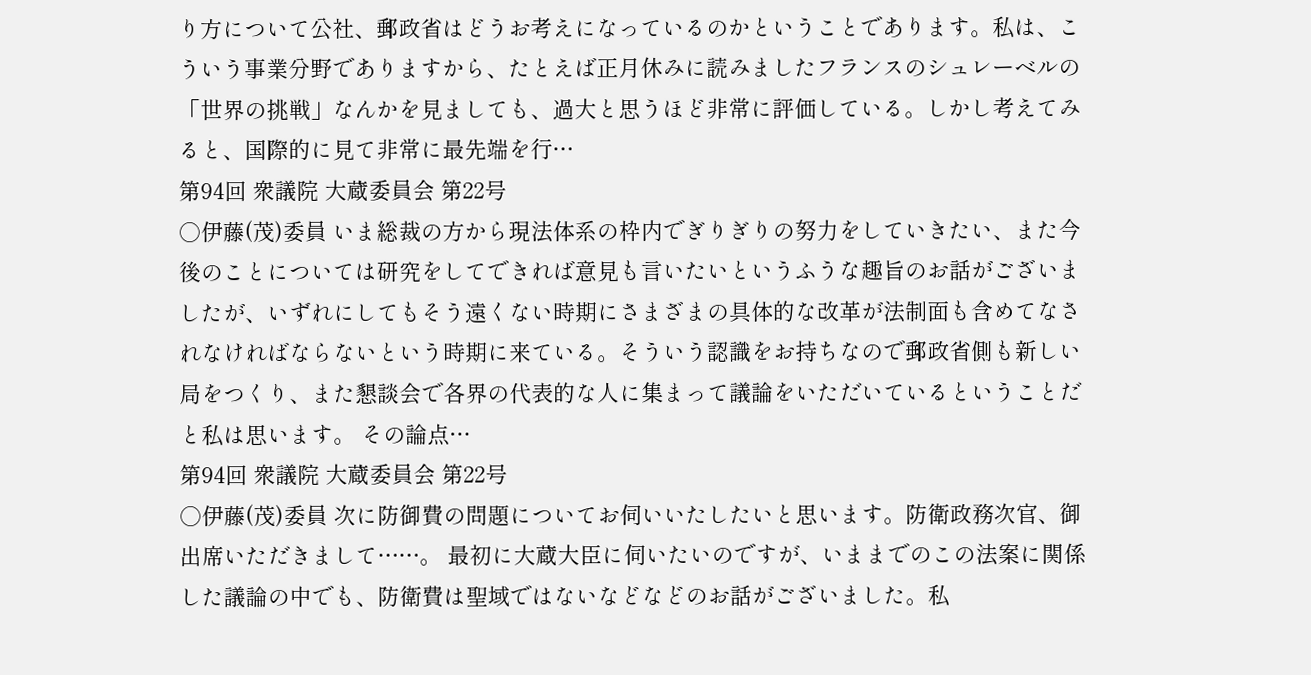り方について公社、郵政省はどうお考えになっているのかということであります。私は、こういう事業分野でありますから、たとえば正月休みに読みましたフランスのシュレーベルの「世界の挑戦」なんかを見ましても、過大と思うほど非常に評価している。しかし考えてみると、国際的に見て非常に最先端を行…
第94回 衆議院 大蔵委員会 第22号
○伊藤(茂)委員 いま総裁の方から現法体系の枠内でぎりぎりの努力をしていきたい、また今後のことについては研究をしてできれば意見も言いたいというふうな趣旨のお話がございましたが、いずれにしてもそう遠くない時期にさまざまの具体的な改革が法制面も含めてなされなければならないという時期に来ている。そういう認識をお持ちなので郵政省側も新しい局をつくり、また懇談会で各界の代表的な人に集まって議論をいただいているということだと私は思います。 その論点…
第94回 衆議院 大蔵委員会 第22号
○伊藤(茂)委員 次に防御費の問題についてお伺いいたしたいと思います。防衛政務次官、御出席いただきまして……。 最初に大蔵大臣に伺いたいのですが、いままでのこの法案に関係した議論の中でも、防衛費は聖域ではないなどなどのお話がございました。私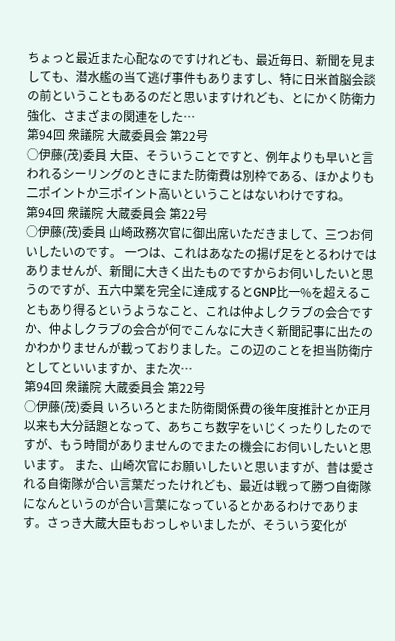ちょっと最近また心配なのですけれども、最近毎日、新聞を見ましても、潜水艦の当て逃げ事件もありますし、特に日米首脳会談の前ということもあるのだと思いますけれども、とにかく防衛力強化、さまざまの関連をした…
第94回 衆議院 大蔵委員会 第22号
○伊藤(茂)委員 大臣、そういうことですと、例年よりも早いと言われるシーリングのときにまた防衛費は別枠である、ほかよりも二ポイントか三ポイント高いということはないわけですね。
第94回 衆議院 大蔵委員会 第22号
○伊藤(茂)委員 山崎政務次官に御出席いただきまして、三つお伺いしたいのです。 一つは、これはあなたの揚げ足をとるわけではありませんが、新聞に大きく出たものですからお伺いしたいと思うのですが、五六中業を完全に達成するとGNP比一%を超えることもあり得るというようなこと、これは仲よしクラブの会合ですか、仲よしクラブの会合が何でこんなに大きく新聞記事に出たのかわかりませんが載っておりました。この辺のことを担当防衛庁としてといいますか、また次…
第94回 衆議院 大蔵委員会 第22号
○伊藤(茂)委員 いろいろとまた防衛関係費の後年度推計とか正月以来も大分話題となって、あちこち数字をいじくったりしたのですが、もう時間がありませんのでまたの機会にお伺いしたいと思います。 また、山崎次官にお願いしたいと思いますが、昔は愛される自衛隊が合い言葉だったけれども、最近は戦って勝つ自衛隊になんというのが合い言葉になっているとかあるわけであります。さっき大蔵大臣もおっしゃいましたが、そういう変化が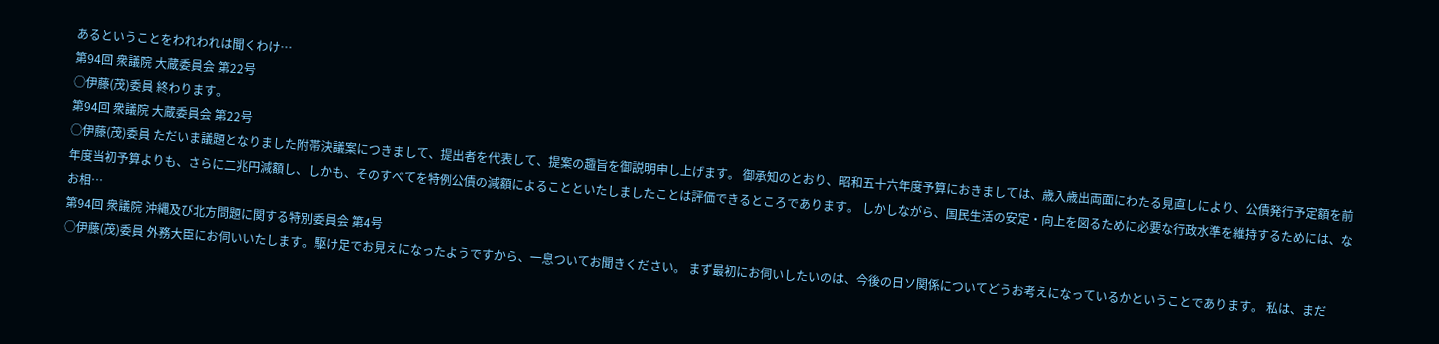あるということをわれわれは聞くわけ…
第94回 衆議院 大蔵委員会 第22号
○伊藤(茂)委員 終わります。
第94回 衆議院 大蔵委員会 第22号
○伊藤(茂)委員 ただいま議題となりました附帯決議案につきまして、提出者を代表して、提案の趣旨を御説明申し上げます。 御承知のとおり、昭和五十六年度予算におきましては、歳入歳出両面にわたる見直しにより、公債発行予定額を前年度当初予算よりも、さらに二兆円減額し、しかも、そのすべてを特例公債の減額によることといたしましたことは評価できるところであります。 しかしながら、国民生活の安定・向上を図るために必要な行政水準を維持するためには、なお相…
第94回 衆議院 沖縄及び北方問題に関する特別委員会 第4号
○伊藤(茂)委員 外務大臣にお伺いいたします。駆け足でお見えになったようですから、一息ついてお聞きください。 まず最初にお伺いしたいのは、今後の日ソ関係についてどうお考えになっているかということであります。 私は、まだ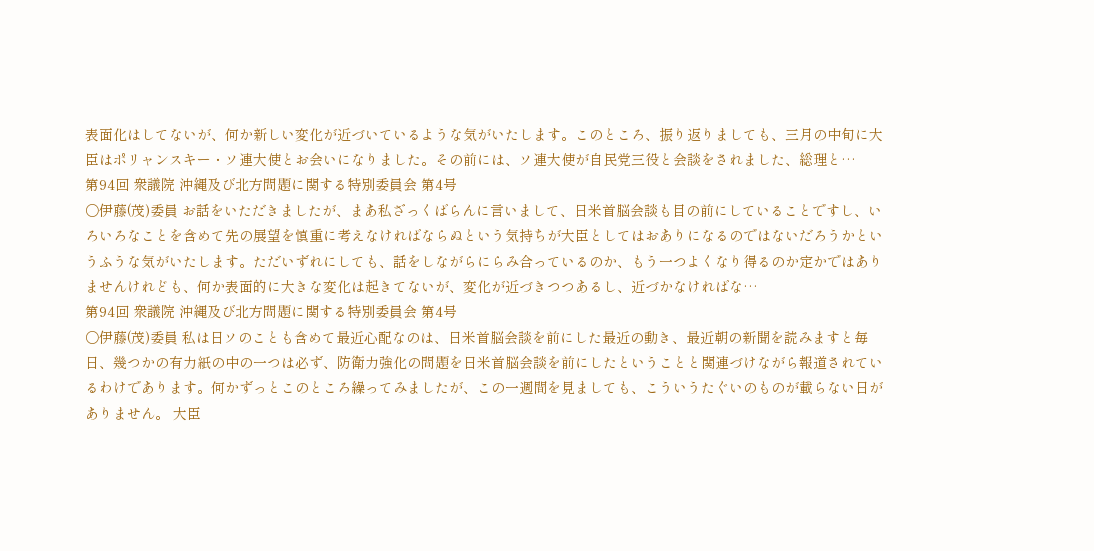表面化はしてないが、何か新しい変化が近づいているような気がいたします。このところ、振り返りましても、三月の中旬に大臣はポリャンスキー・ソ連大使とお会いになりました。その前には、ソ連大使が自民党三役と会談をされました、総理と…
第94回 衆議院 沖縄及び北方問題に関する特別委員会 第4号
○伊藤(茂)委員 お話をいただきましたが、まあ私ざっくばらんに言いまして、日米首脳会談も目の前にしていることですし、いろいろなことを含めて先の展望を慎重に考えなければならぬという気持ちが大臣としてはおありになるのではないだろうかというふうな気がいたします。ただいずれにしても、話をしながらにらみ合っているのか、もう一つよくなり得るのか定かではありませんけれども、何か表面的に大きな変化は起きてないが、変化が近づきつつあるし、近づかなければな…
第94回 衆議院 沖縄及び北方問題に関する特別委員会 第4号
○伊藤(茂)委員 私は日ソのことも含めて最近心配なのは、日米首脳会談を前にした最近の動き、最近朝の新聞を読みますと毎日、幾つかの有力紙の中の一つは必ず、防衛力強化の問題を日米首脳会談を前にしたということと関連づけながら報道されているわけであります。何かずっとこのところ繰ってみましたが、この一週間を見ましても、こういうたぐいのものが載らない日がありません。 大臣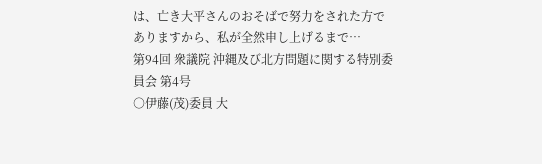は、亡き大平さんのおそばで努力をされた方でありますから、私が全然申し上げるまで…
第94回 衆議院 沖縄及び北方問題に関する特別委員会 第4号
○伊藤(茂)委員 大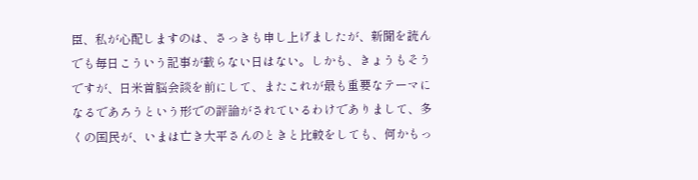臣、私が心配しますのは、さっきも申し上げましたが、新聞を読んでも毎日こういう記事が載らない日はない。しかも、きょうもそうですが、日米首脳会談を前にして、またこれが最も重要なテーマになるであろうという形での評論がされているわけでありまして、多くの国民が、いまは亡き大平さんのときと比較をしても、何かもっ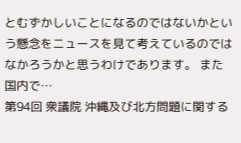とむずかしいことになるのではないかという懸念をニュースを見て考えているのではなかろうかと思うわけであります。 また国内で…
第94回 衆議院 沖縄及び北方問題に関する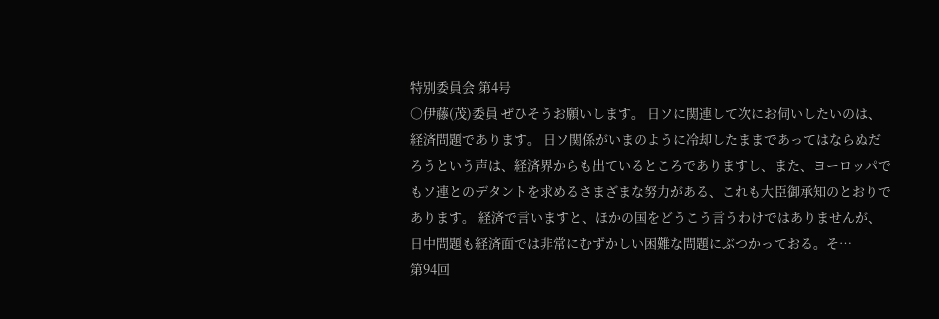特別委員会 第4号
○伊藤(茂)委員 ぜひそうお願いします。 日ソに関連して次にお伺いしたいのは、経済問題であります。 日ソ関係がいまのように冷却したままであってはならぬだろうという声は、経済界からも出ているところでありますし、また、ヨーロッパでもソ連とのデタントを求めるさまざまな努力がある、これも大臣御承知のとおりであります。 経済で言いますと、ほかの国をどうこう言うわけではありませんが、日中問題も経済面では非常にむずかしい困難な問題にぶつかっておる。そ…
第94回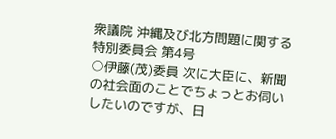衆議院 沖縄及び北方問題に関する特別委員会 第4号
○伊藤(茂)委員 次に大臣に、新聞の社会面のことでちょっとお伺いしたいのですが、日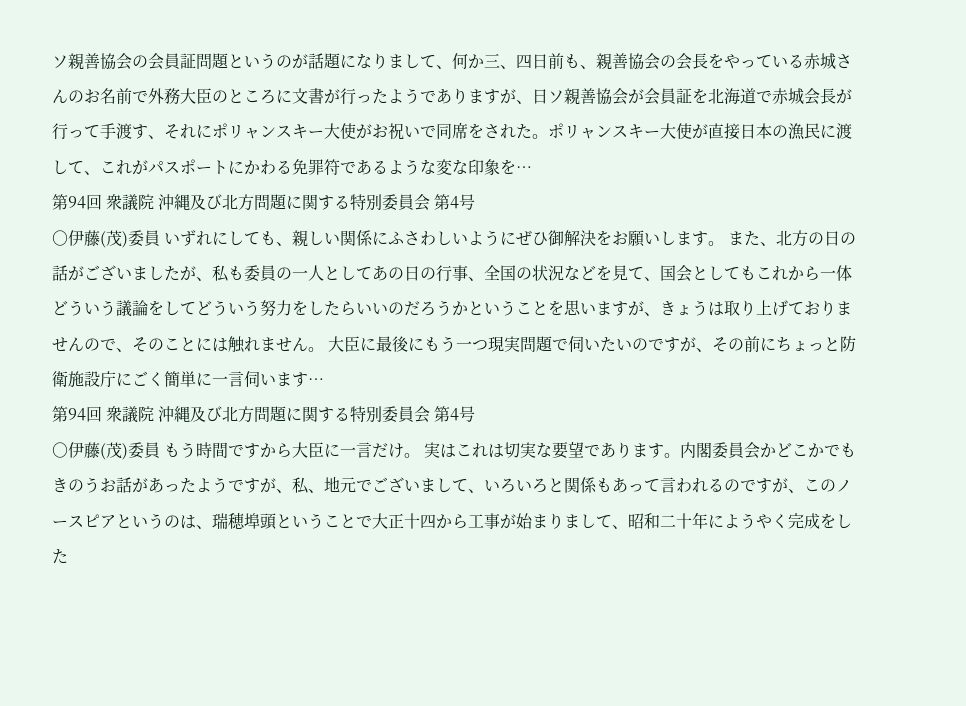ソ親善協会の会員証問題というのが話題になりまして、何か三、四日前も、親善協会の会長をやっている赤城さんのお名前で外務大臣のところに文書が行ったようでありますが、日ソ親善協会が会員証を北海道で赤城会長が行って手渡す、それにポリャンスキー大使がお祝いで同席をされた。ポリャンスキー大使が直接日本の漁民に渡して、これがパスポートにかわる免罪符であるような変な印象を…
第94回 衆議院 沖縄及び北方問題に関する特別委員会 第4号
○伊藤(茂)委員 いずれにしても、親しい関係にふさわしいようにぜひ御解決をお願いします。 また、北方の日の話がございましたが、私も委員の一人としてあの日の行事、全国の状況などを見て、国会としてもこれから一体どういう議論をしてどういう努力をしたらいいのだろうかということを思いますが、きょうは取り上げておりませんので、そのことには触れません。 大臣に最後にもう一つ現実問題で伺いたいのですが、その前にちょっと防衛施設庁にごく簡単に一言伺います…
第94回 衆議院 沖縄及び北方問題に関する特別委員会 第4号
○伊藤(茂)委員 もう時間ですから大臣に一言だけ。 実はこれは切実な要望であります。内閣委員会かどこかでもきのうお話があったようですが、私、地元でございまして、いろいろと関係もあって言われるのですが、このノースピアというのは、瑞穂埠頭ということで大正十四から工事が始まりまして、昭和二十年にようやく完成をした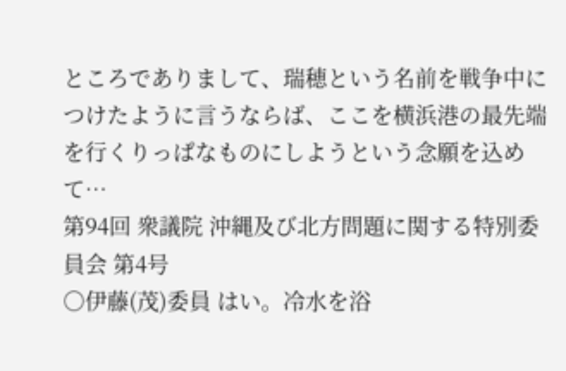ところでありまして、瑞穂という名前を戦争中につけたように言うならば、ここを横浜港の最先端を行くりっぱなものにしようという念願を込めて…
第94回 衆議院 沖縄及び北方問題に関する特別委員会 第4号
○伊藤(茂)委員 はい。冷水を浴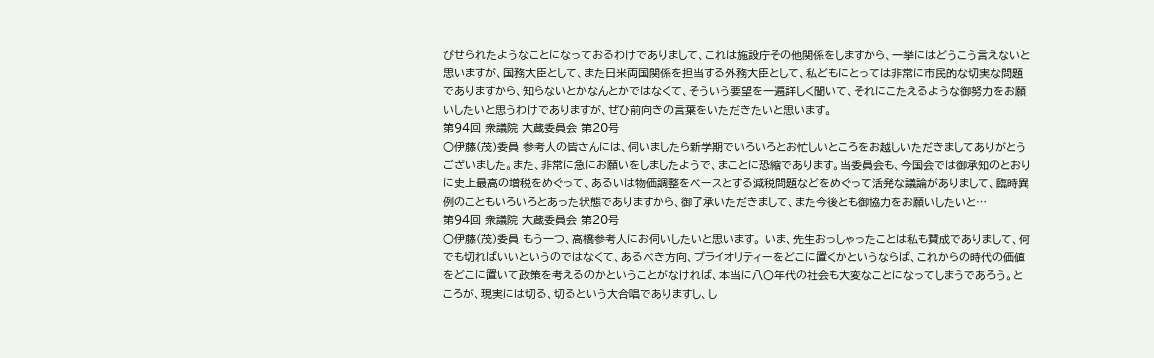びせられたようなことになっておるわけでありまして、これは施設庁その他関係をしますから、一挙にはどうこう言えないと思いますが、国務大臣として、また日米両国関係を担当する外務大臣として、私どもにとっては非常に市民的な切実な問題でありますから、知らないとかなんとかではなくて、そういう要望を一遍詳しく聞いて、それにこたえるような御努力をお願いしたいと思うわけでありますが、ぜひ前向きの言葉をいただきたいと思います。
第94回 衆議院 大蔵委員会 第20号
○伊藤(茂)委員 参考人の皆さんには、伺いましたら新学期でいろいろとお忙しいところをお越しいただきましてありがとうございました。また、非常に急にお願いをしましたようで、まことに恐縮であります。当委員会も、今国会では御承知のとおりに史上最高の増税をめぐって、あるいは物価調整をベースとする減税問題などをめぐって活発な議論がありまして、臨時異例のこともいろいろとあった状態でありますから、御了承いただきまして、また今後とも御協力をお願いしたいと…
第94回 衆議院 大蔵委員会 第20号
○伊藤(茂)委員 もう一つ、高橋参考人にお伺いしたいと思います。 いま、先生おっしゃったことは私も賛成でありまして、何でも切ればいいというのではなくて、あるべき方向、プライオリティーをどこに置くかというならば、これからの時代の価値をどこに置いて政策を考えるのかということがなければ、本当に八〇年代の社会も大変なことになってしまうであろう。ところが、現実には切る、切るという大合唱でありますし、し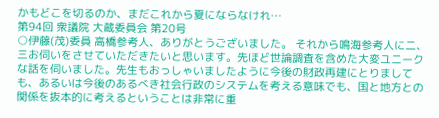かもどこを切るのか、まだこれから夏にならなけれ…
第94回 衆議院 大蔵委員会 第20号
○伊藤(茂)委員 高橋参考人、ありがとうございました。 それから鳴海参考人に二、三お伺いをさせていただきたいと思います。先ほど世論調査を含めた大変ユニークな話を伺いました。先生もおっしゃいましたように今後の財政再建にとりましても、あるいは今後のあるべき社会行政のシステムを考える意味でも、国と地方との関係を抜本的に考えるということは非常に重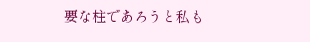要な柱であろうと私も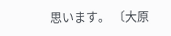思います。 〔大原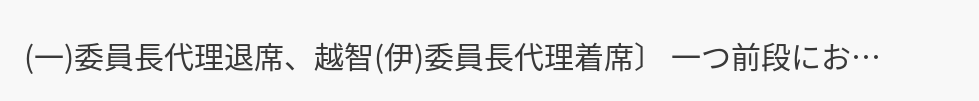(一)委員長代理退席、越智(伊)委員長代理着席〕 一つ前段にお…